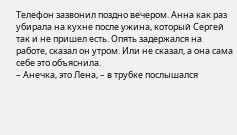Телефон зазвонил поздно вечером. Анна как раз убирала на кухне после ужина, который Сергей так и не пришел есть. Опять задержался на работе, сказал он утром. Или не сказал, а она сама себе это объяснила.
– Анечка, это Лена, – в трубке послышался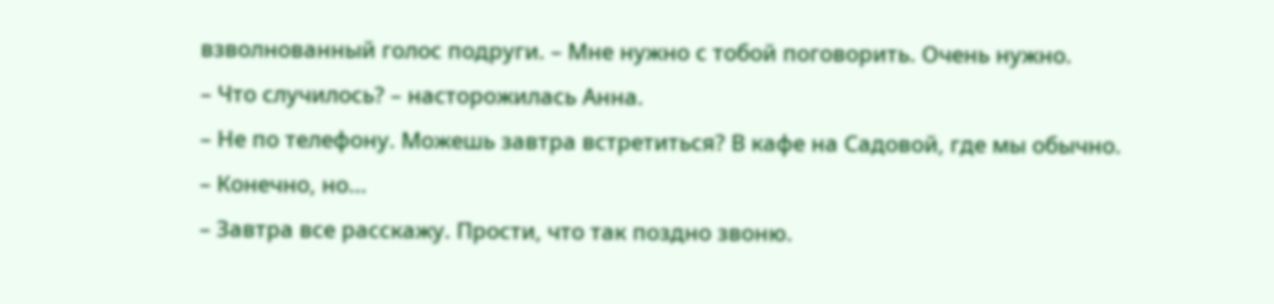взволнованный голос подруги. – Мне нужно с тобой поговорить. Очень нужно.
– Что случилось? – насторожилась Анна.
– Не по телефону. Можешь завтра встретиться? В кафе на Садовой, где мы обычно.
– Конечно, но...
– Завтра все расскажу. Прости, что так поздно звоню.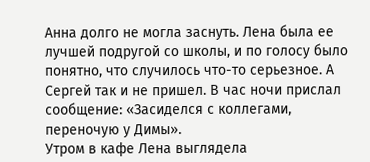Анна долго не могла заснуть. Лена была ее лучшей подругой со школы, и по голосу было понятно, что случилось что-то серьезное. А Сергей так и не пришел. В час ночи прислал сообщение: «Засиделся с коллегами, переночую у Димы».
Утром в кафе Лена выглядела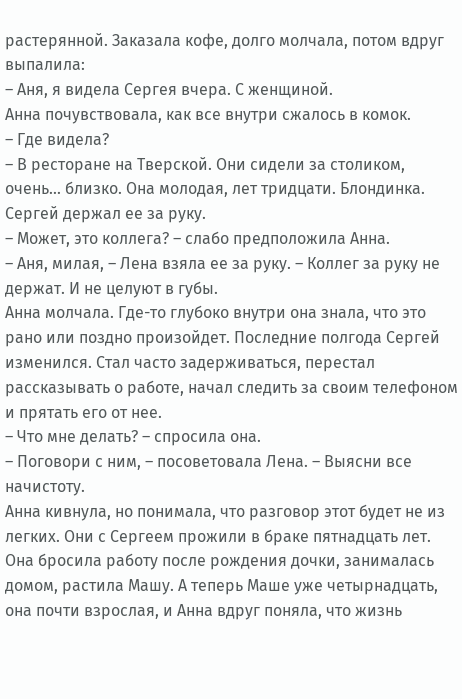растерянной. Заказала кофе, долго молчала, потом вдруг выпалила:
– Аня, я видела Сергея вчера. С женщиной.
Анна почувствовала, как все внутри сжалось в комок.
– Где видела?
– В ресторане на Тверской. Они сидели за столиком, очень... близко. Она молодая, лет тридцати. Блондинка. Сергей держал ее за руку.
– Может, это коллега? – слабо предположила Анна.
– Аня, милая, – Лена взяла ее за руку. – Коллег за руку не держат. И не целуют в губы.
Анна молчала. Где-то глубоко внутри она знала, что это рано или поздно произойдет. Последние полгода Сергей изменился. Стал часто задерживаться, перестал рассказывать о работе, начал следить за своим телефоном и прятать его от нее.
– Что мне делать? – спросила она.
– Поговори с ним, – посоветовала Лена. – Выясни все начистоту.
Анна кивнула, но понимала, что разговор этот будет не из легких. Они с Сергеем прожили в браке пятнадцать лет. Она бросила работу после рождения дочки, занималась домом, растила Машу. А теперь Маше уже четырнадцать, она почти взрослая, и Анна вдруг поняла, что жизнь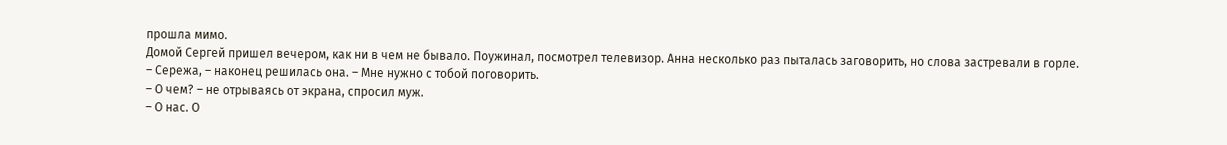прошла мимо.
Домой Сергей пришел вечером, как ни в чем не бывало. Поужинал, посмотрел телевизор. Анна несколько раз пыталась заговорить, но слова застревали в горле.
– Сережа, – наконец решилась она. – Мне нужно с тобой поговорить.
– О чем? – не отрываясь от экрана, спросил муж.
– О нас. О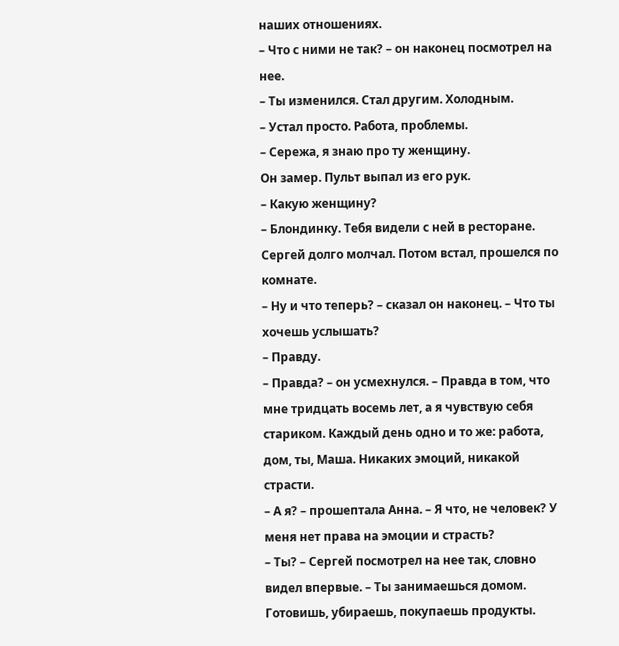наших отношениях.
– Что с ними не так? – он наконец посмотрел на нее.
– Ты изменился. Стал другим. Холодным.
– Устал просто. Работа, проблемы.
– Сережа, я знаю про ту женщину.
Он замер. Пульт выпал из его рук.
– Какую женщину?
– Блондинку. Тебя видели с ней в ресторане.
Сергей долго молчал. Потом встал, прошелся по комнате.
– Ну и что теперь? – сказал он наконец. – Что ты хочешь услышать?
– Правду.
– Правда? – он усмехнулся. – Правда в том, что мне тридцать восемь лет, а я чувствую себя стариком. Каждый день одно и то же: работа, дом, ты, Маша. Никаких эмоций, никакой страсти.
– А я? – прошептала Анна. – Я что, не человек? У меня нет права на эмоции и страсть?
– Ты? – Сергей посмотрел на нее так, словно видел впервые. – Ты занимаешься домом. Готовишь, убираешь, покупаешь продукты.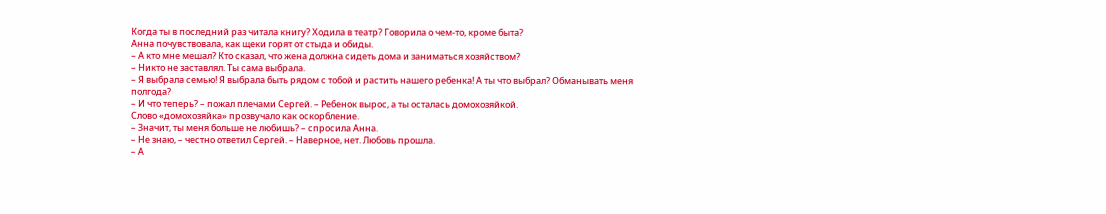Когда ты в последний раз читала книгу? Ходила в театр? Говорила о чем-то, кроме быта?
Анна почувствовала, как щеки горят от стыда и обиды.
– А кто мне мешал? Кто сказал, что жена должна сидеть дома и заниматься хозяйством?
– Никто не заставлял. Ты сама выбрала.
– Я выбрала семью! Я выбрала быть рядом с тобой и растить нашего ребенка! А ты что выбрал? Обманывать меня полгода?
– И что теперь? – пожал плечами Сергей. – Ребенок вырос, а ты осталась домохозяйкой.
Слово «домохозяйка» прозвучало как оскорбление.
– Значит, ты меня больше не любишь? – спросила Анна.
– Не знаю, – честно ответил Сергей. – Наверное, нет. Любовь прошла.
– А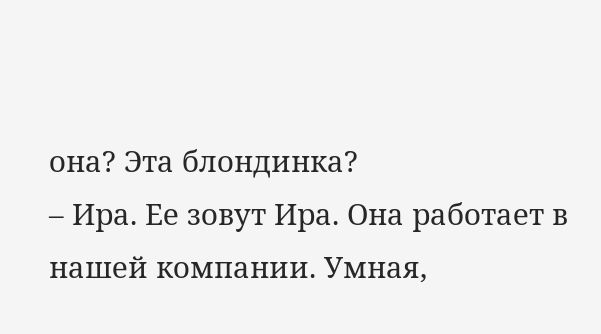она? Эта блондинка?
– Ира. Ее зовут Ира. Она работает в нашей компании. Умная,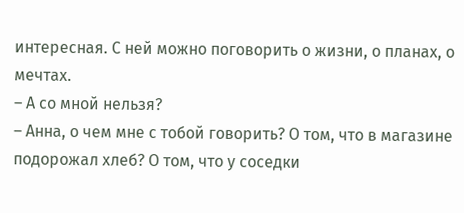интересная. С ней можно поговорить о жизни, о планах, о мечтах.
– А со мной нельзя?
– Анна, о чем мне с тобой говорить? О том, что в магазине подорожал хлеб? О том, что у соседки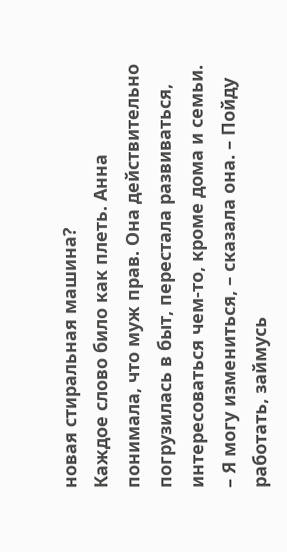новая стиральная машина?
Каждое слово било как плеть. Анна понимала, что муж прав. Она действительно погрузилась в быт, перестала развиваться, интересоваться чем-то, кроме дома и семьи.
– Я могу измениться, – сказала она. – Пойду работать, займусь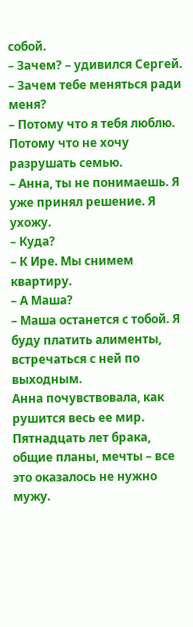собой.
– Зачем? – удивился Сергей. – Зачем тебе меняться ради меня?
– Потому что я тебя люблю. Потому что не хочу разрушать семью.
– Анна, ты не понимаешь. Я уже принял решение. Я ухожу.
– Куда?
– К Ире. Мы снимем квартиру.
– А Маша?
– Маша останется с тобой. Я буду платить алименты, встречаться с ней по выходным.
Анна почувствовала, как рушится весь ее мир. Пятнадцать лет брака, общие планы, мечты – все это оказалось не нужно мужу.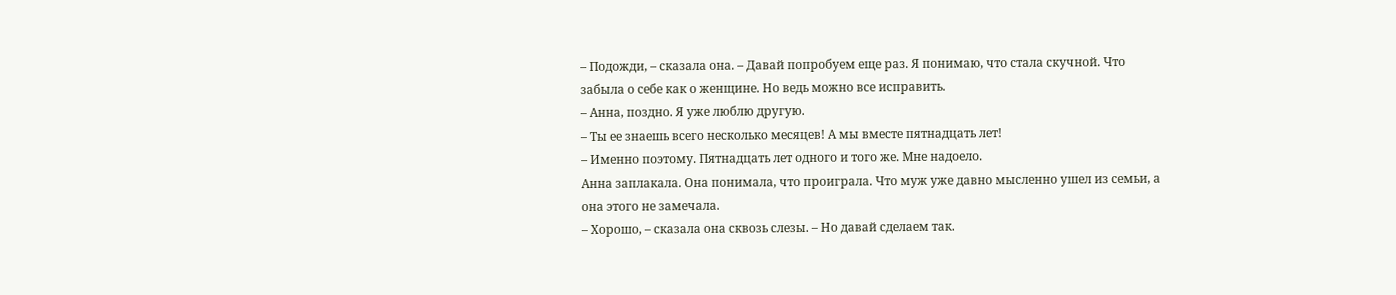– Подожди, – сказала она. – Давай попробуем еще раз. Я понимаю, что стала скучной. Что забыла о себе как о женщине. Но ведь можно все исправить.
– Анна, поздно. Я уже люблю другую.
– Ты ее знаешь всего несколько месяцев! А мы вместе пятнадцать лет!
– Именно поэтому. Пятнадцать лет одного и того же. Мне надоело.
Анна заплакала. Она понимала, что проиграла. Что муж уже давно мысленно ушел из семьи, а она этого не замечала.
– Хорошо, – сказала она сквозь слезы. – Но давай сделаем так.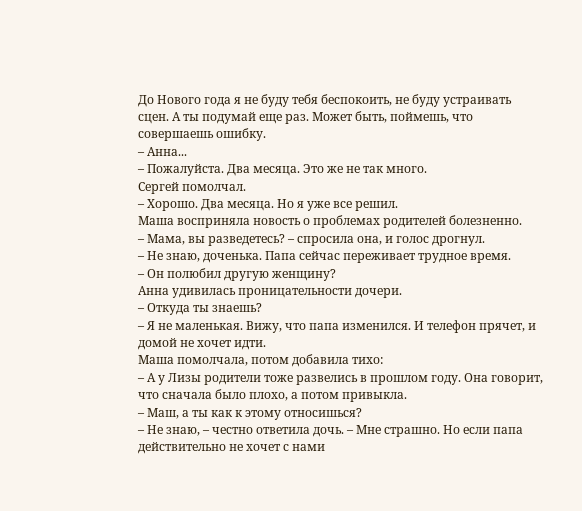До Нового года я не буду тебя беспокоить, не буду устраивать сцен. А ты подумай еще раз. Может быть, поймешь, что совершаешь ошибку.
– Анна...
– Пожалуйста. Два месяца. Это же не так много.
Сергей помолчал.
– Хорошо. Два месяца. Но я уже все решил.
Маша восприняла новость о проблемах родителей болезненно.
– Мама, вы разведетесь? – спросила она, и голос дрогнул.
– Не знаю, доченька. Папа сейчас переживает трудное время.
– Он полюбил другую женщину?
Анна удивилась проницательности дочери.
– Откуда ты знаешь?
– Я не маленькая. Вижу, что папа изменился. И телефон прячет, и домой не хочет идти.
Маша помолчала, потом добавила тихо:
– А у Лизы родители тоже развелись в прошлом году. Она говорит, что сначала было плохо, а потом привыкла.
– Маш, а ты как к этому относишься?
– Не знаю, – честно ответила дочь. – Мне страшно. Но если папа действительно не хочет с нами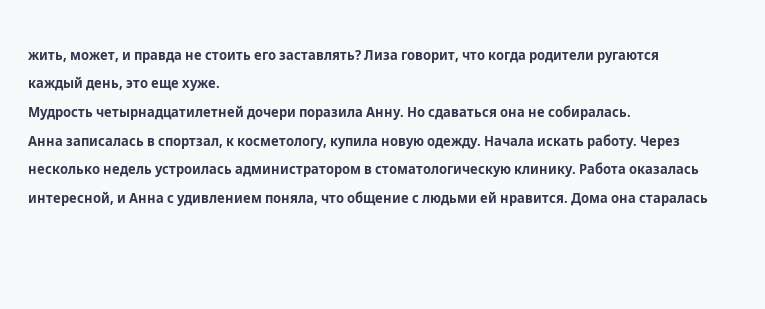жить, может, и правда не стоить его заставлять? Лиза говорит, что когда родители ругаются каждый день, это еще хуже.
Мудрость четырнадцатилетней дочери поразила Анну. Но сдаваться она не собиралась.
Анна записалась в спортзал, к косметологу, купила новую одежду. Начала искать работу. Через несколько недель устроилась администратором в стоматологическую клинику. Работа оказалась интересной, и Анна с удивлением поняла, что общение с людьми ей нравится. Дома она старалась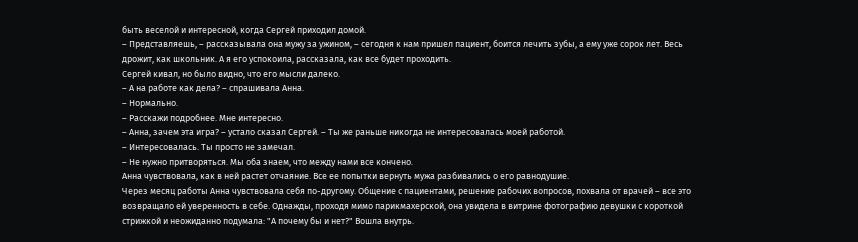быть веселой и интересной, когда Сергей приходил домой.
– Представляешь, – рассказывала она мужу за ужином, – сегодня к нам пришел пациент, боится лечить зубы, а ему уже сорок лет. Весь дрожит, как школьник. А я его успокоила, рассказала, как все будет проходить.
Сергей кивал, но было видно, что его мысли далеко.
– А на работе как дела? – спрашивала Анна.
– Нормально.
– Расскажи подробнее. Мне интересно.
– Анна, зачем эта игра? – устало сказал Сергей. – Ты же раньше никогда не интересовалась моей работой.
– Интересовалась. Ты просто не замечал.
– Не нужно притворяться. Мы оба знаем, что между нами все кончено.
Анна чувствовала, как в ней растет отчаяние. Все ее попытки вернуть мужа разбивались о его равнодушие.
Через месяц работы Анна чувствовала себя по-другому. Общение с пациентами, решение рабочих вопросов, похвала от врачей – все это возвращало ей уверенность в себе. Однажды, проходя мимо парикмахерской, она увидела в витрине фотографию девушки с короткой стрижкой и неожиданно подумала: "А почему бы и нет?" Вошла внутрь.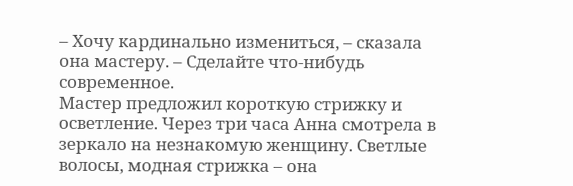– Хочу кардинально измениться, – сказала она мастеру. – Сделайте что-нибудь современное.
Мастер предложил короткую стрижку и осветление. Через три часа Анна смотрела в зеркало на незнакомую женщину. Светлые волосы, модная стрижка – она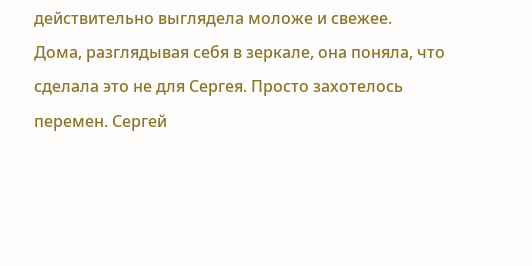действительно выглядела моложе и свежее.
Дома, разглядывая себя в зеркале, она поняла, что сделала это не для Сергея. Просто захотелось перемен. Сергей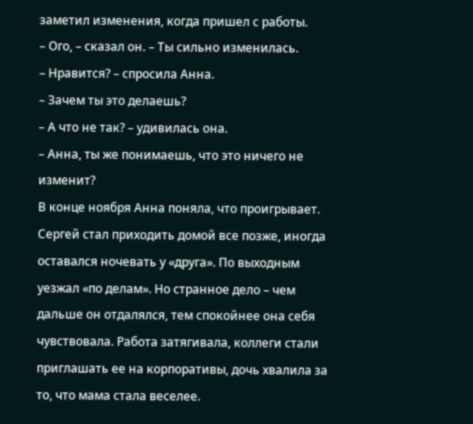заметил изменения, когда пришел с работы.
– Ого, – сказал он. – Ты сильно изменилась.
– Нравится? – спросила Анна.
– Зачем ты это делаешь?
– А что не так? – удивилась она.
– Анна, ты же понимаешь, что это ничего не изменит?
В конце ноября Анна поняла, что проигрывает. Сергей стал приходить домой все позже, иногда оставался ночевать у «друга». По выходным уезжал «по делам». Но странное дело – чем дальше он отдалялся, тем спокойнее она себя чувствовала. Работа затягивала, коллеги стали приглашать ее на корпоративы, дочь хвалила за то, что мама стала веселее.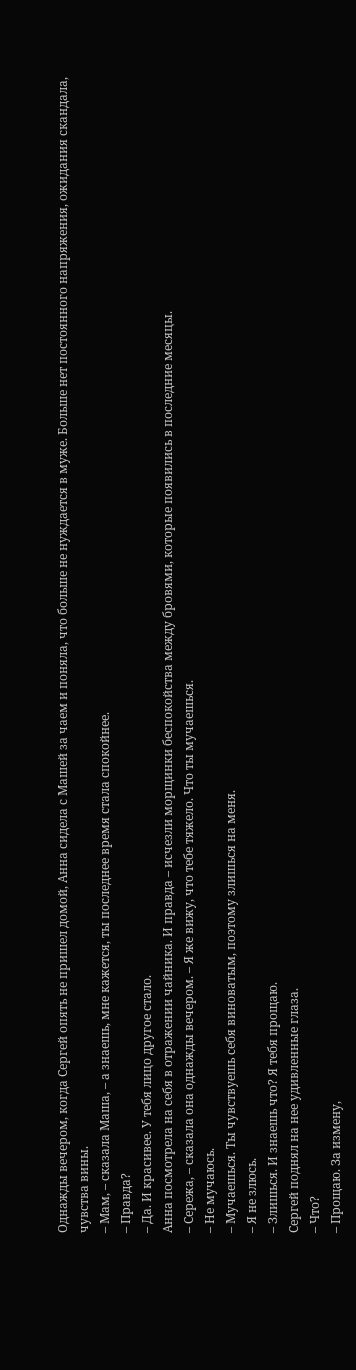Однажды вечером, когда Сергей опять не пришел домой, Анна сидела с Машей за чаем и поняла, что больше не нуждается в муже. Больше нет постоянного напряжения, ожидания скандала, чувства вины.
– Мам, – сказала Маша, – а знаешь, мне кажется, ты последнее время стала спокойнее.
– Правда?
– Да. И красивее. У тебя лицо другое стало.
Анна посмотрела на себя в отражении чайника. И правда – исчезли морщинки беспокойства между бровями, которые появились в последние месяцы.
– Сережа, – сказала она однажды вечером. – Я же вижу, что тебе тяжело. Что ты мучаешься.
– Не мучаюсь.
– Мучаешься. Ты чувствуешь себя виноватым, поэтому злишься на меня.
– Я не злюсь.
– Злишься. И знаешь что? Я тебя прощаю.
Сергей поднял на нее удивленные глаза.
– Что?
– Прощаю. За измену,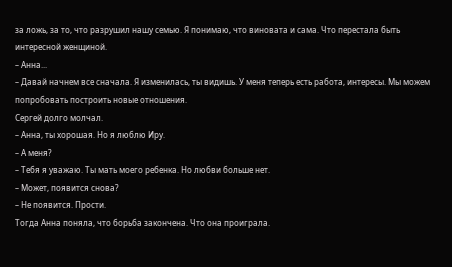за ложь, за то, что разрушил нашу семью. Я понимаю, что виновата и сама. Что перестала быть интересной женщиной.
– Анна...
– Давай начнем все сначала. Я изменилась, ты видишь. У меня теперь есть работа, интересы. Мы можем попробовать построить новые отношения.
Сергей долго молчал.
– Анна, ты хорошая. Но я люблю Иру.
– А меня?
– Тебя я уважаю. Ты мать моего ребенка. Но любви больше нет.
– Может, появится снова?
– Не появится. Прости.
Тогда Анна поняла, что борьба закончена. Что она проиграла.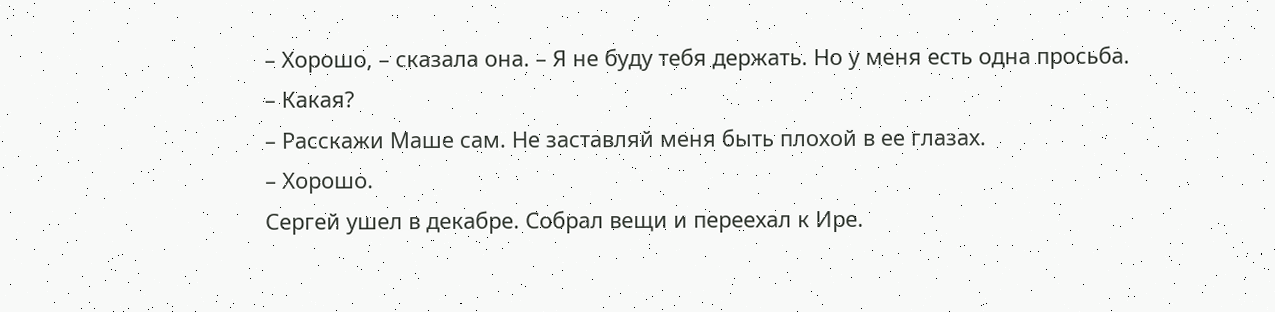– Хорошо, – сказала она. – Я не буду тебя держать. Но у меня есть одна просьба.
– Какая?
– Расскажи Маше сам. Не заставляй меня быть плохой в ее глазах.
– Хорошо.
Сергей ушел в декабре. Собрал вещи и переехал к Ире.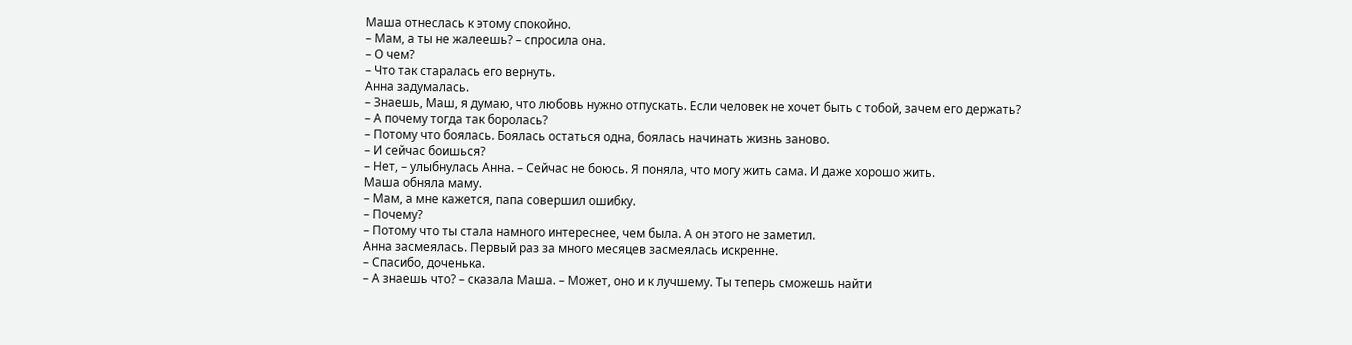Маша отнеслась к этому спокойно.
– Мам, а ты не жалеешь? – спросила она.
– О чем?
– Что так старалась его вернуть.
Анна задумалась.
– Знаешь, Маш, я думаю, что любовь нужно отпускать. Если человек не хочет быть с тобой, зачем его держать?
– А почему тогда так боролась?
– Потому что боялась. Боялась остаться одна, боялась начинать жизнь заново.
– И сейчас боишься?
– Нет, – улыбнулась Анна. – Сейчас не боюсь. Я поняла, что могу жить сама. И даже хорошо жить.
Маша обняла маму.
– Мам, а мне кажется, папа совершил ошибку.
– Почему?
– Потому что ты стала намного интереснее, чем была. А он этого не заметил.
Анна засмеялась. Первый раз за много месяцев засмеялась искренне.
– Спасибо, доченька.
– А знаешь что? – сказала Маша. – Может, оно и к лучшему. Ты теперь сможешь найти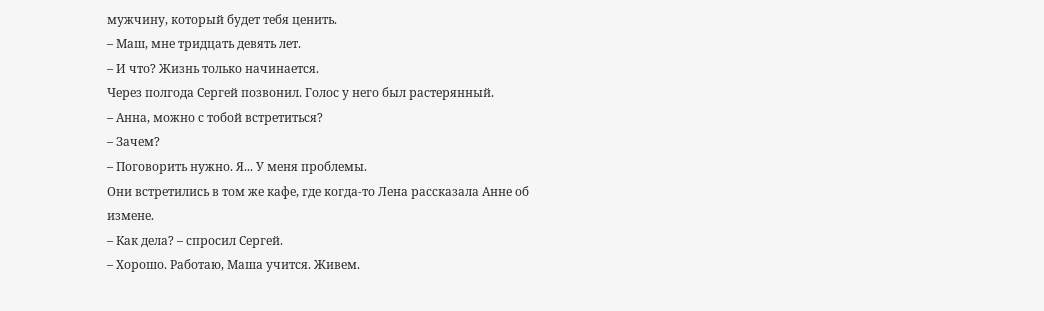мужчину, который будет тебя ценить.
– Маш, мне тридцать девять лет.
– И что? Жизнь только начинается.
Через полгода Сергей позвонил. Голос у него был растерянный.
– Анна, можно с тобой встретиться?
– Зачем?
– Поговорить нужно. Я... У меня проблемы.
Они встретились в том же кафе, где когда-то Лена рассказала Анне об измене.
– Как дела? – спросил Сергей.
– Хорошо. Работаю, Маша учится. Живем.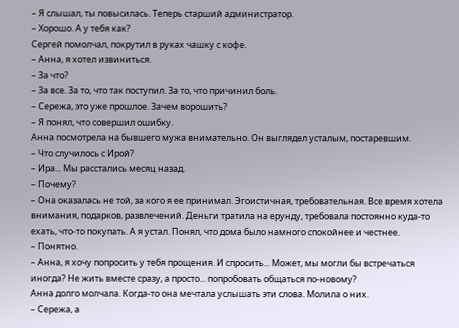– Я слышал, ты повысилась. Теперь старший администратор.
– Хорошо. А у тебя как?
Сергей помолчал, покрутил в руках чашку с кофе.
– Анна, я хотел извиниться.
– За что?
– За все. За то, что так поступил. За то, что причинил боль.
– Сережа, это уже прошлое. Зачем ворошить?
– Я понял, что совершил ошибку.
Анна посмотрела на бывшего мужа внимательно. Он выглядел усталым, постаревшим.
– Что случилось с Ирой?
– Ира... Мы расстались месяц назад.
– Почему?
– Она оказалась не той, за кого я ее принимал. Эгоистичная, требовательная. Все время хотела внимания, подарков, развлечений. Деньги тратила на ерунду, требовала постоянно куда-то ехать, что-то покупать. А я устал. Понял, что дома было намного спокойнее и честнее.
– Понятно.
– Анна, я хочу попросить у тебя прощения. И спросить... Может, мы могли бы встречаться иногда? Не жить вместе сразу, а просто... попробовать общаться по-новому?
Анна долго молчала. Когда-то она мечтала услышать эти слова. Молила о них.
– Сережа, а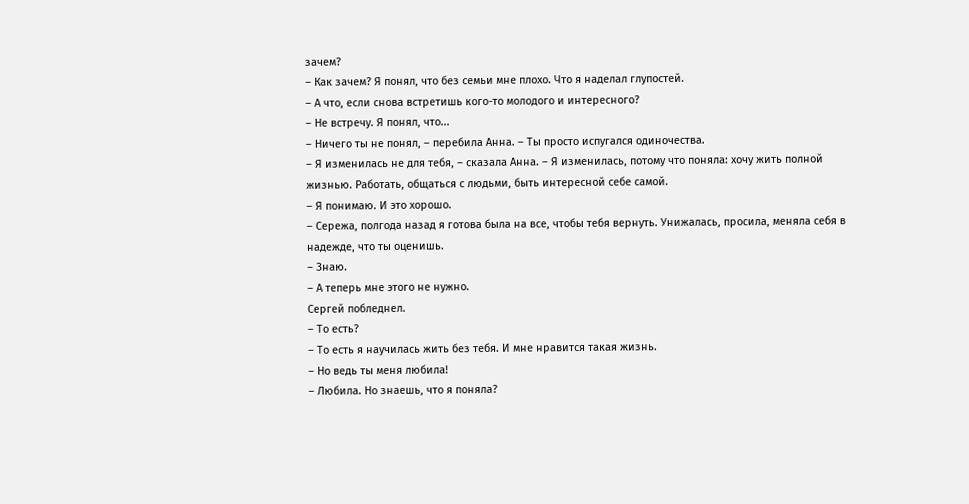зачем?
– Как зачем? Я понял, что без семьи мне плохо. Что я наделал глупостей.
– А что, если снова встретишь кого-то молодого и интересного?
– Не встречу. Я понял, что...
– Ничего ты не понял, – перебила Анна. – Ты просто испугался одиночества.
– Я изменилась не для тебя, – сказала Анна. – Я изменилась, потому что поняла: хочу жить полной жизнью. Работать, общаться с людьми, быть интересной себе самой.
– Я понимаю. И это хорошо.
– Сережа, полгода назад я готова была на все, чтобы тебя вернуть. Унижалась, просила, меняла себя в надежде, что ты оценишь.
– Знаю.
– А теперь мне этого не нужно.
Сергей побледнел.
– То есть?
– То есть я научилась жить без тебя. И мне нравится такая жизнь.
– Но ведь ты меня любила!
– Любила. Но знаешь, что я поняла?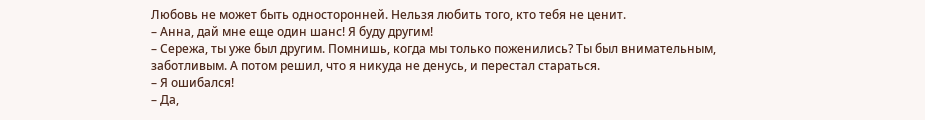Любовь не может быть односторонней. Нельзя любить того, кто тебя не ценит.
– Анна, дай мне еще один шанс! Я буду другим!
– Сережа, ты уже был другим. Помнишь, когда мы только поженились? Ты был внимательным, заботливым. А потом решил, что я никуда не денусь, и перестал стараться.
– Я ошибался!
– Да,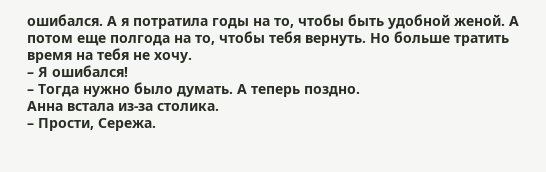ошибался. А я потратила годы на то, чтобы быть удобной женой. А потом еще полгода на то, чтобы тебя вернуть. Но больше тратить время на тебя не хочу.
– Я ошибался!
– Тогда нужно было думать. А теперь поздно.
Анна встала из-за столика.
– Прости, Сережа.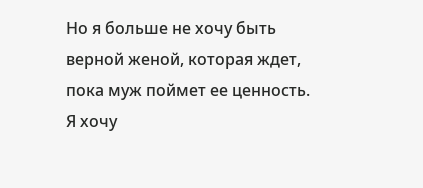Но я больше не хочу быть верной женой, которая ждет, пока муж поймет ее ценность. Я хочу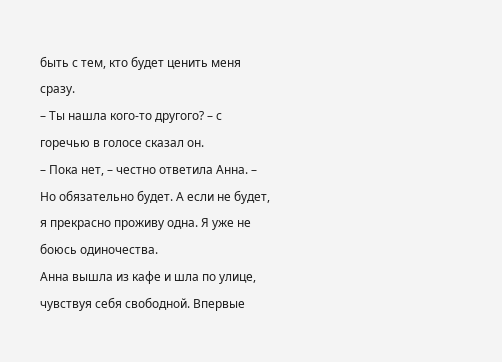быть с тем, кто будет ценить меня сразу.
– Ты нашла кого-то другого? – с горечью в голосе сказал он.
– Пока нет, – честно ответила Анна. – Но обязательно будет. А если не будет, я прекрасно проживу одна. Я уже не боюсь одиночества.
Анна вышла из кафе и шла по улице, чувствуя себя свободной. Впервые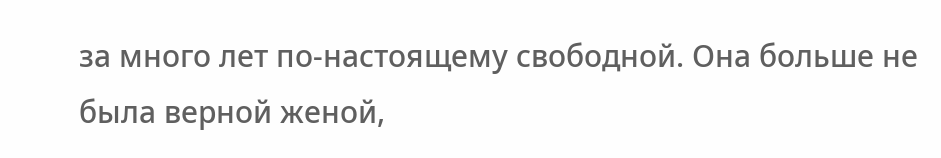за много лет по-настоящему свободной. Она больше не была верной женой,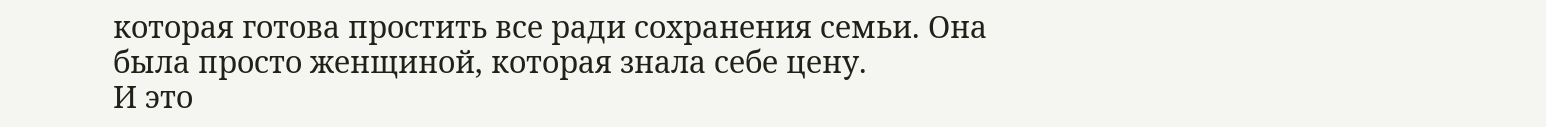которая готова простить все ради сохранения семьи. Она была просто женщиной, которая знала себе цену.
И это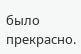было прекрасно.